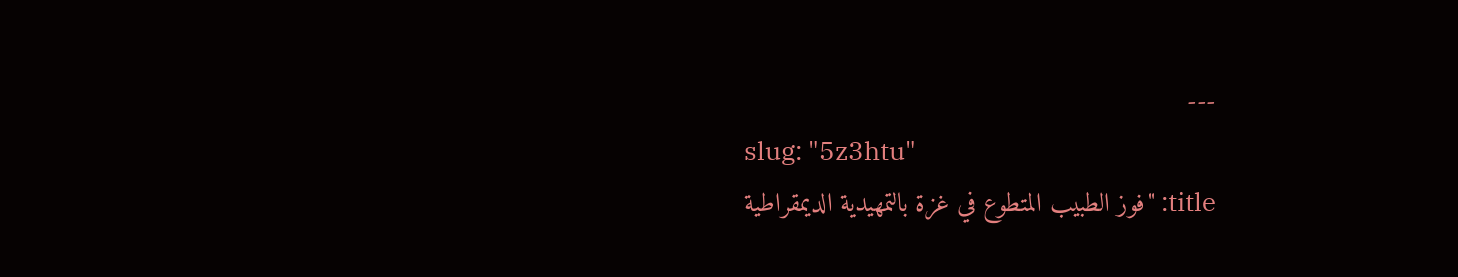---
slug: "5z3htu"
title: "فوز الطبيب المتطوع في غزة بالتمهيدية الديمقراطية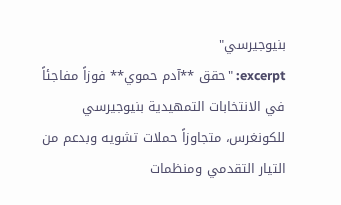بنيوجيرسي"
excerpt: "حقق **آدم حموي** فوزاً مفاجئاً في الانتخابات التمهيدية بنيوجيرسي للكونغرس، متجاوزاً حملات تشويه وبدعم من التيار التقدمي ومنظمات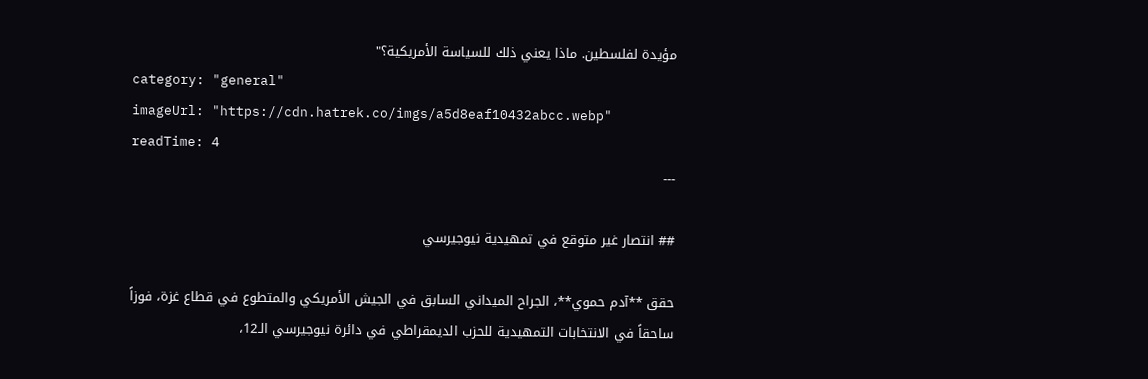مؤيدة لفلسطين. ماذا يعني ذلك للسياسة الأمريكية؟"
category: "general"
imageUrl: "https://cdn.hatrek.co/imgs/a5d8eaf10432abcc.webp"
readTime: 4
---

## انتصار غير متوقع في تمهيدية نيوجيرسي

حقق **آدم حموي**، الجراح الميداني السابق في الجيش الأمريكي والمتطوع في قطاع غزة، فوزاً ساحقاً في الانتخابات التمهيدية للحزب الديمقراطي في دائرة نيوجيرسي الـ12،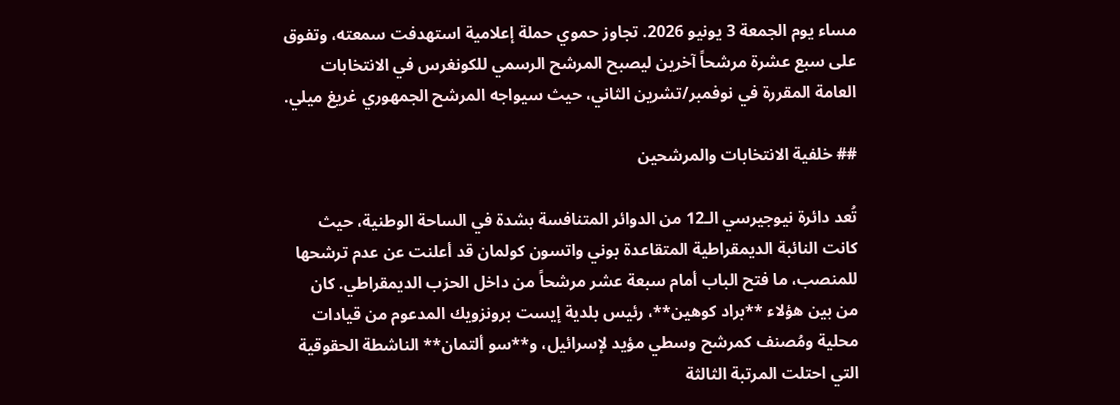مساء يوم الجمعة 3 يونيو 2026. تجاوز حموي حملة إعلامية استهدفت سمعته، وتفوق على سبع عشرة مرشحاً آخرين ليصبح المرشح الرسمي للكونغرس في الانتخابات العامة المقررة في نوفمبر/تشرين الثاني، حيث سيواجه المرشح الجمهوري غريغ ميلي.

## خلفية الانتخابات والمرشحين

تُعد دائرة نيوجيرسي الـ12 من الدوائر المتنافسة بشدة في الساحة الوطنية، حيث كانت النائبة الديمقراطية المتقاعدة بوني واتسون كولمان قد أعلنت عن عدم ترشحها للمنصب، ما فتح الباب أمام سبعة عشر مرشحاً من داخل الحزب الديمقراطي. كان من بين هؤلاء **براد كوهين**، رئيس بلدية إيست برونزويك المدعوم من قيادات محلية ومُصنف كمرشح وسطي مؤيد لإسرائيل، و**سو ألتمان** الناشطة الحقوقية التي احتلت المرتبة الثالثة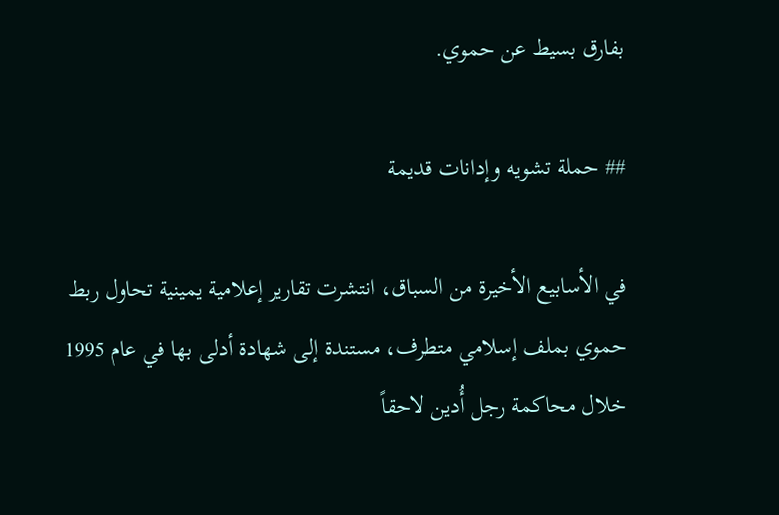بفارق بسيط عن حموي.

## حملة تشويه وإدانات قديمة

في الأسابيع الأخيرة من السباق، انتشرت تقارير إعلامية يمينية تحاول ربط حموي بملف إسلامي متطرف، مستندة إلى شهادة أدلى بها في عام 1995 خلال محاكمة رجل أُدين لاحقاً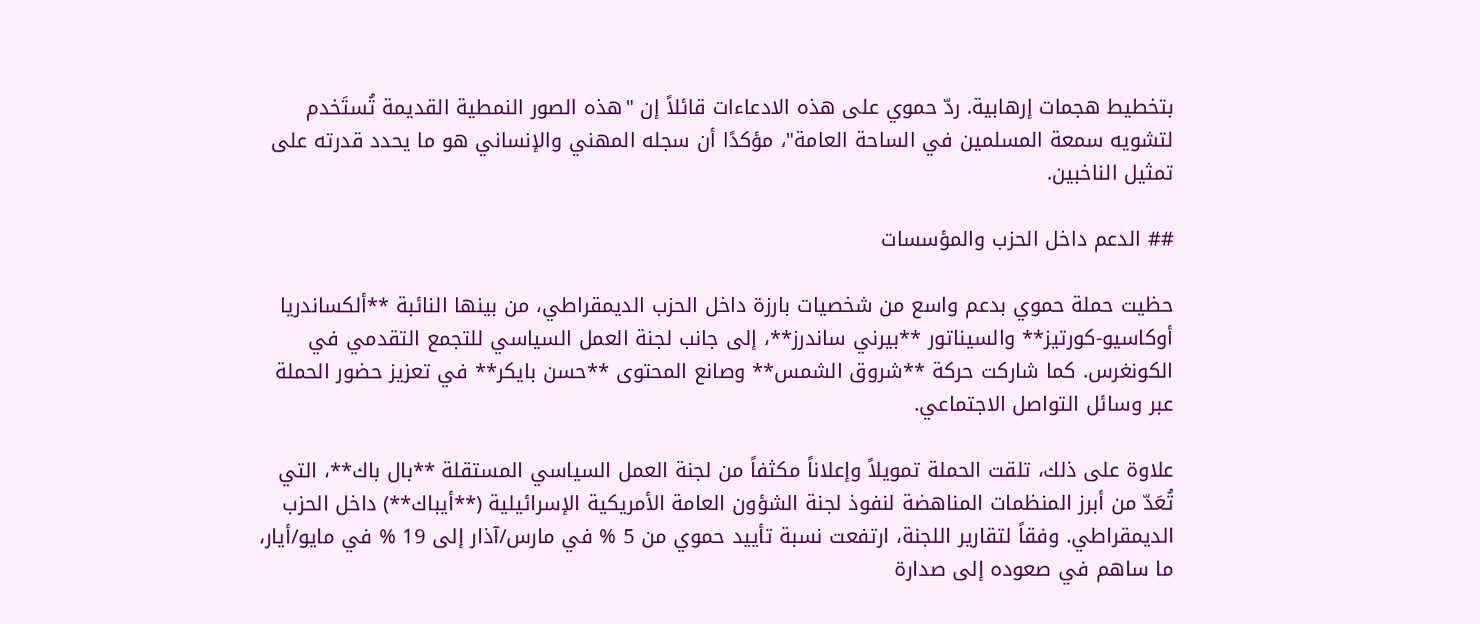بتخطيط هجمات إرهابية. ردّ حموي على هذه الادعاءات قائلاً إن "هذه الصور النمطية القديمة تُستَخدم لتشويه سمعة المسلمين في الساحة العامة"، مؤكدًا أن سجله المهني والإنساني هو ما يحدد قدرته على تمثيل الناخبين.

## الدعم داخل الحزب والمؤسسات

حظيت حملة حموي بدعم واسع من شخصيات بارزة داخل الحزب الديمقراطي، من بينها النائبة **ألكساندريا أوكاسيو-كورتيز** والسيناتور **بيرني ساندرز**، إلى جانب لجنة العمل السياسي للتجمع التقدمي في الكونغرس. كما شاركت حركة **شروق الشمس** وصانع المحتوى **حسن بايكر** في تعزيز حضور الحملة عبر وسائل التواصل الاجتماعي.

علاوة على ذلك، تلقت الحملة تمويلاً وإعلاناً مكثفاً من لجنة العمل السياسي المستقلة **بال باك**، التي تُعَدّ من أبرز المنظمات المناهضة لنفوذ لجنة الشؤون العامة الأمريكية الإسرائيلية (**أيباك**) داخل الحزب الديمقراطي. وفقاً لتقارير اللجنة، ارتفعت نسبة تأييد حموي من 5 % في مارس/آذار إلى 19 % في مايو/أيار، ما ساهم في صعوده إلى صدارة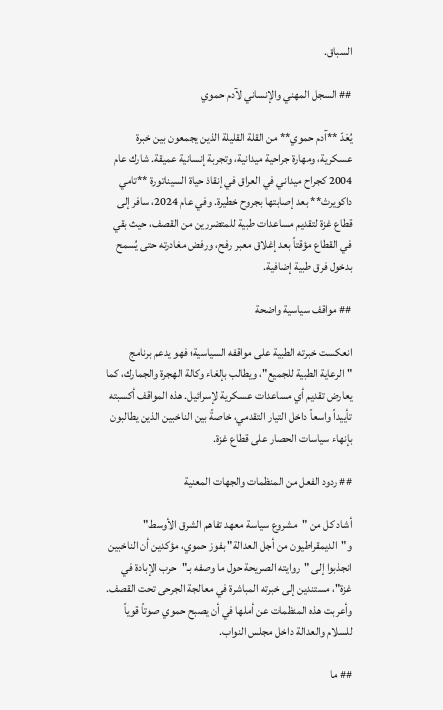السباق.

## السجل المهني والإنساني لآدم حموي

يُعَدّ **آدم حموي** من القلة القليلة الذين يجمعون بين خبرة عسكرية، ومهارة جراحية ميدانية، وتجربة إنسانية عميقة. شارك عام 2004 كجراح ميداني في العراق في إنقاذ حياة السيناتورة **تامي داكويرث** بعد إصابتها بجروح خطيرة. وفي عام 2024، سافر إلى قطاع غزة لتقديم مساعدات طبية للمتضررين من القصف، حيث بقي في القطاع مؤقتاً بعد إغلاق معبر رفح، ورفض مغادرته حتى يُسمح بدخول فرق طبية إضافية.

## مواقف سياسية واضحة

انعكست خبرته الطبية على مواقفه السياسية؛ فهو يدعم برنامج "الرعاية الطبية للجميع"، ويطالب بإلغاء وكالة الهجرة والجمارك، كما يعارض تقديم أي مساعدات عسكرية لإسرائيل. هذه المواقف أكسبته تأييداً واسعاً داخل التيار التقدمي، خاصةً بين الناخبين الذين يطالبون بإنهاء سياسات الحصار على قطاع غزة.

## ردود الفعل من المنظمات والجهات المعنية

أشاد كل من "مشروع سياسة معهد تفاهم الشرق الأوسط" و"الديمقراطيون من أجل العدالة" بفوز حموي، مؤكدين أن الناخبين انجذبوا إلى "روايته الصريحة حول ما وصفه بـ"حرب الإبادة في غزة"، مستندين إلى خبرته المباشرة في معالجة الجرحى تحت القصف. وأعربت هذه المنظمات عن أملها في أن يصبح حموي صوتاً قوياً للسلام والعدالة داخل مجلس النواب.

## ما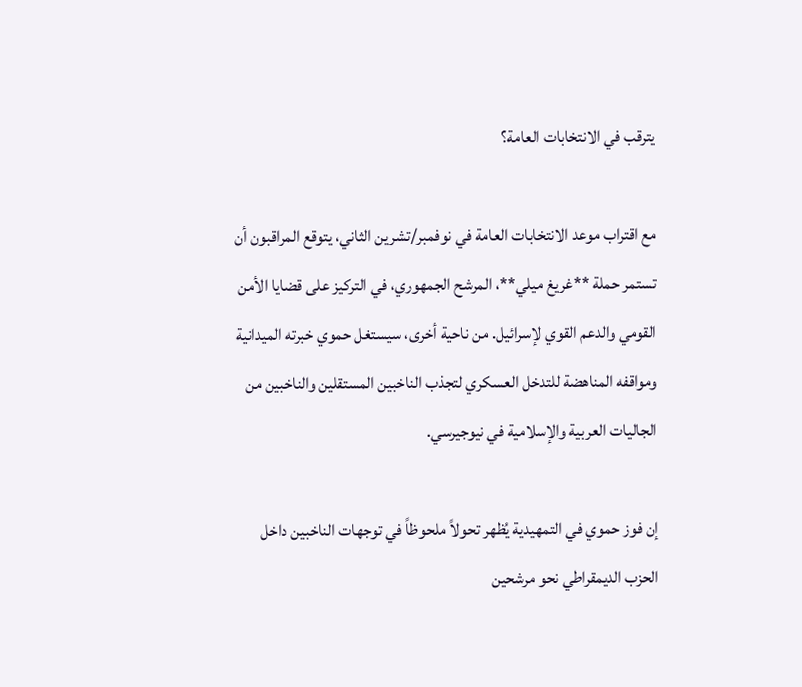يترقب في الانتخابات العامة؟

مع اقتراب موعد الانتخابات العامة في نوفمبر/تشرين الثاني، يتوقع المراقبون أن تستمر حملة **غريغ ميلي**، المرشح الجمهوري، في التركيز على قضايا الأمن القومي والدعم القوي لإسرائيل. من ناحية أخرى، سيستغل حموي خبرته الميدانية ومواقفه المناهضة للتدخل العسكري لتجذب الناخبين المستقلين والناخبين من الجاليات العربية والإسلامية في نيوجيرسي.

إن فوز حموي في التمهيدية يُظهر تحولاً ملحوظاً في توجهات الناخبين داخل الحزب الديمقراطي نحو مرشحين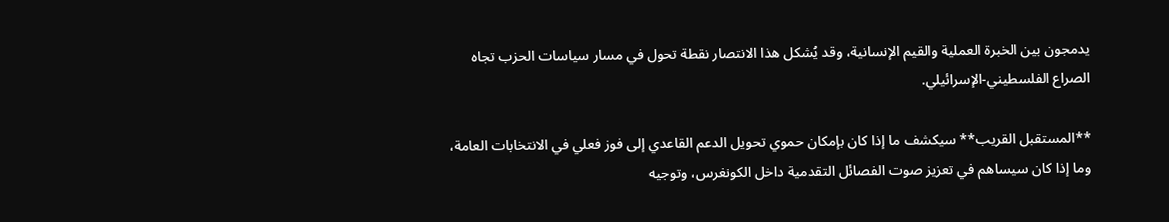يدمجون بين الخبرة العملية والقيم الإنسانية، وقد يُشكل هذا الانتصار نقطة تحول في مسار سياسات الحزب تجاه الصراع الفلسطيني‑الإسرائيلي.

**المستقبل القريب** سيكشف ما إذا كان بإمكان حموي تحويل الدعم القاعدي إلى فوز فعلي في الانتخابات العامة، وما إذا كان سيساهم في تعزيز صوت الفصائل التقدمية داخل الكونغرس، وتوجيه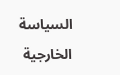السياسة الخارجية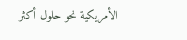الأمريكية نحو حلول أكثر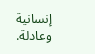إنسانية وعادلة.